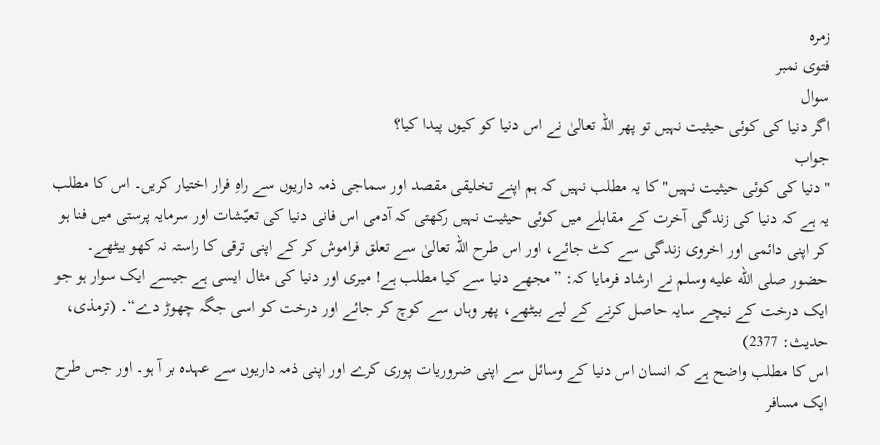زمره
فتوی نمبر
سوال
اگر دنیا کی کوئی حیثیت نہیں تو پھر اللہ تعالیٰ نے اس دنیا کو کیوں پیدا کیا؟
جواب
"دنیا کی کوئی حیثیت نہیں" کا یہ مطلب نہیں کہ ہم اپنے تخلیقی مقصد اور سماجی ذمہ داریوں سے راہِ فرار اختیار کریں۔ اس کا مطلب یہ ہے کہ دنیا کی زندگی آخرت کے مقابلے میں کوئی حیثیت نہیں رکھتی کہ آدمی اس فانی دنیا کی تعیّشات اور سرمایہ پرستی میں فنا ہو کر اپنی دائمی اور اخروی زندگی سے کٹ جائے، اور اس طرح اللہ تعالیٰ سے تعلق فراموش کر کے اپنی ترقی کا راستہ نہ کھو بیٹھے۔
حضور صلى الله عليه وسلم نے ارشاد فرمایا کہ: ”مجھے دنیا سے کیا مطلب ہے! میری اور دنیا کی مثال ایسی ہے جیسے ایک سوار ہو جو ایک درخت کے نیچے سایہ حاصل کرنے کے لیے بیٹھے، پھر وہاں سے کوچ کر جائے اور درخت کو اسی جگہ چھوڑ دے“۔ (ترمذی، حدیث: 2377)
اس کا مطلب واضح ہے کہ انسان اس دنیا کے وسائل سے اپنی ضروریات پوری کرے اور اپنی ذمہ داریوں سے عہدہ بر آ ہو۔ اور جس طرح ایک مسافر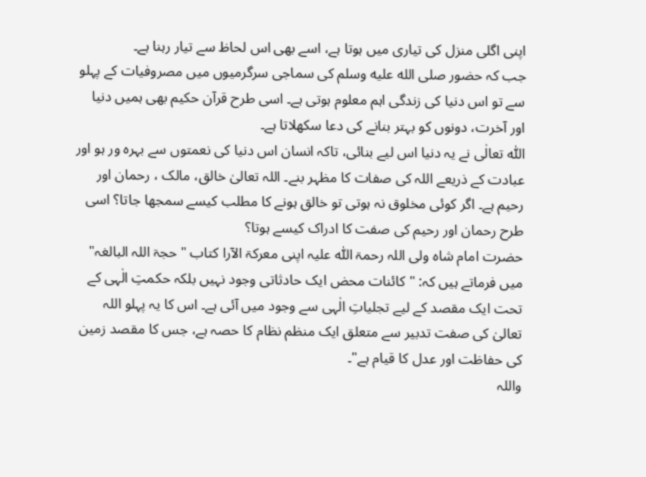اپنی اگلی منزل کی تیاری میں ہوتا ہے، اسے بھی اس لحاظ سے تیار رہنا ہے۔
جب کہ حضور صلى الله عليه وسلم کی سماجی سرگرمیوں میں مصروفیات کے پہلو سے تو اس دنیا کی زندگی اہم معلوم ہوتی ہے۔ اسی طرح قرآن حکیم بھی ہمیں دنیا اور آخرت، دونوں کو بہتر بنانے کی دعا سکھلاتا ہے۔
اللّٰہ تعالٰی نے یہ دنیا اس لیے بنائی، تاکہ انسان اس دنیا کی نعمتوں سے بہرہ ور ہو اور عبادت کے ذریعے اللہ کی صفات کا مظہر بنے۔ اللہ تعالیٰ خالق، مالک ، رحمان اور رحیم ہے۔ اگر کوئی مخلوق نہ ہوتی تو خالق ہونے کا مطلب کیسے سمجھا جاتا؟ اسی طرح رحمان اور رحیم کی صفت کا ادراک کیسے ہوتا؟
حضرت امام شاہ ولی اللہ رحمۃ اللّٰہ علیہ اپنی معرکۃ الآرا کتاب "حجۃ اللہ البالغہ" میں فرماتے ہیں کہ: "کائنات محض ایک حادثاتی وجود نہیں بلکہ حکمتِ الٰہی کے تحت ایک مقصد کے لیے تجلیاتِ الٰہی سے وجود میں آئی ہے۔ اس کا یہ پہلو اللہ تعالیٰ کی صفت تدبیر سے متعلق ایک منظم نظام کا حصہ ہے، جس کا مقصد زمین کی حفاظت اور عدل کا قیام ہے"۔
واللہ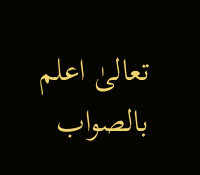تعالیٰ اعلم بالصواب